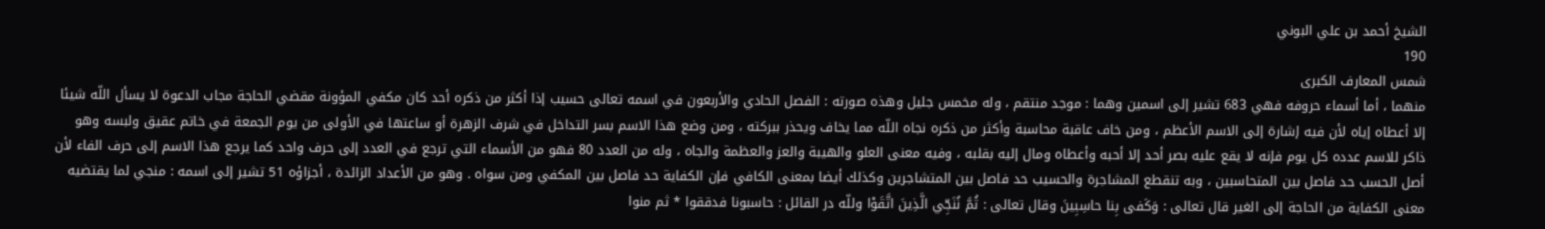الشيخ أحمد بن علي البوني
190
شمس المعارف الكبرى
منهما ، أما أسماء حروفه فهي 683 تشير إلى اسمين وهما : موجد منتقم ، وله مخمس جليل وهذه صورته : الفصل الحادي والأربعون في اسمه تعالى حسيب إذا أكثر من ذكره أحد كان مكفي المؤونة مقضي الحاجة مجاب الدعوة لا يسأل اللّه شيئا إلا أعطاه إياه لأن فيه إشارة إلى الاسم الأعظم ، ومن خاف عاقبة محاسبة وأكثر من ذكره نجاه اللّه مما يخاف ويحذر ببركته ، ومن وضع هذا الاسم بسر التداخل في شرف الزهرة أو ساعتها في الأولى من يوم الجمعة في خاتم عقيق ولبسه وهو ذاكر للاسم عدده كل يوم فإنه لا يقع عليه بصر أحد إلا أحبه وأعطاه ومال إليه بقلبه ، وفيه معنى العلو والهيبة والعز والعظمة والجاه ، وله من العدد 80 فهو من الأسماء التي ترجع في العدد إلى حرف واحد كما يرجع هذا الاسم إلى حرف الفاء لأن أصل الحسب حد فاصل بين المتحاسبين ، وبه تنقطع المشاجرة والحسيب حد فاصل بين المتشاجرين وكذلك أيضا بمعنى الكافي فإن الكفاية حد فاصل بين المكفي ومن سواه . وهو من الأعداد الزائدة ، أجزاؤه 51 تشير إلى اسمه : منجي لما يقتضيه معنى الكفاية من الحاجة إلى الغير قال تعالى : وَكَفى بِنا حاسِبِينَ وقال تعالى : ثُمَّ نُنَجِّي الَّذِينَ اتَّقَوْا وللّه در القائل : حاسبونا فدققوا * ثم منوا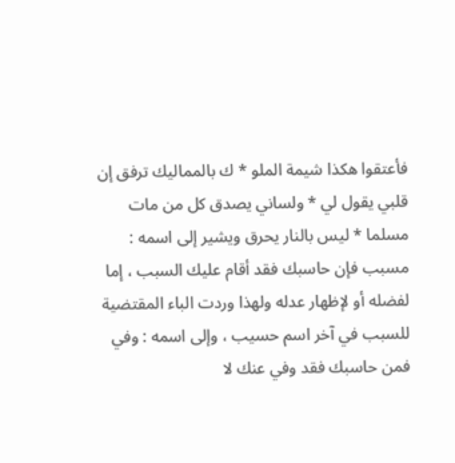فأعتقوا هكذا شيمة الملو * ك بالمماليك ترفق إن قلبي يقول لي * ولساني يصدق كل من مات مسلما * ليس بالنار يحرق ويشير إلى اسمه : مسبب فإن حاسبك فقد أقام عليك السبب ، إما لفضله أو لإظهار عدله ولهذا وردت الباء المقتضية للسبب في آخر اسم حسيب ، وإلى اسمه : وفي فمن حاسبك فقد وفي عنك لا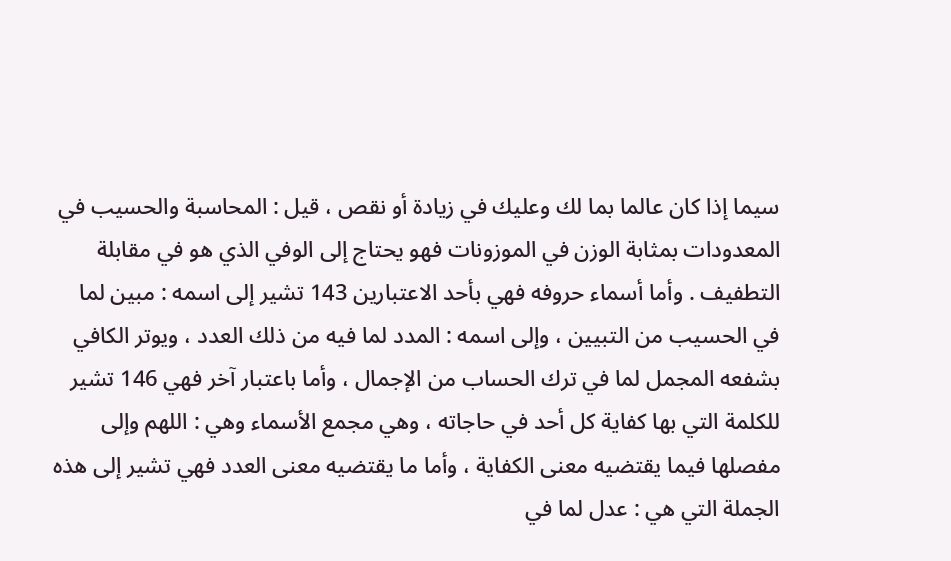سيما إذا كان عالما بما لك وعليك في زيادة أو نقص ، قيل : المحاسبة والحسيب في المعدودات بمثابة الوزن في الموزونات فهو يحتاج إلى الوفي الذي هو في مقابلة التطفيف . وأما أسماء حروفه فهي بأحد الاعتبارين 143 تشير إلى اسمه : مبين لما في الحسيب من التبيين ، وإلى اسمه : المدد لما فيه من ذلك العدد ، ويوتر الكافي بشفعه المجمل لما في ترك الحساب من الإجمال ، وأما باعتبار آخر فهي 146 تشير للكلمة التي بها كفاية كل أحد في حاجاته ، وهي مجمع الأسماء وهي : اللهم وإلى مفصلها فيما يقتضيه معنى الكفاية ، وأما ما يقتضيه معنى العدد فهي تشير إلى هذه الجملة التي هي : عدل لما في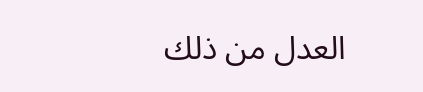العدل من ذلك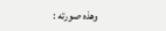وهذه صورته :